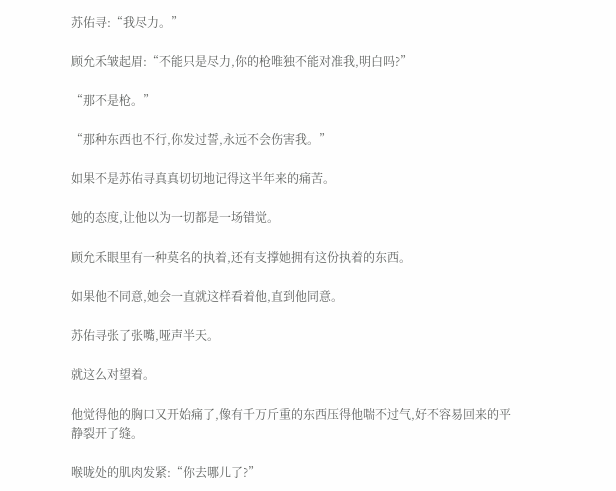苏佑寻:“我尽力。”

顾允禾皱起眉:“不能只是尽力,你的枪唯独不能对准我,明白吗?”

“那不是枪。”

“那种东西也不行,你发过誓,永远不会伤害我。”

如果不是苏佑寻真真切切地记得这半年来的痛苦。

她的态度,让他以为一切都是一场错觉。

顾允禾眼里有一种莫名的执着,还有支撑她拥有这份执着的东西。

如果他不同意,她会一直就这样看着他,直到他同意。

苏佑寻张了张嘴,哑声半天。

就这么对望着。

他觉得他的胸口又开始痛了,像有千万斤重的东西压得他喘不过气,好不容易回来的平静裂开了缝。

喉咙处的肌肉发紧:“你去哪儿了?”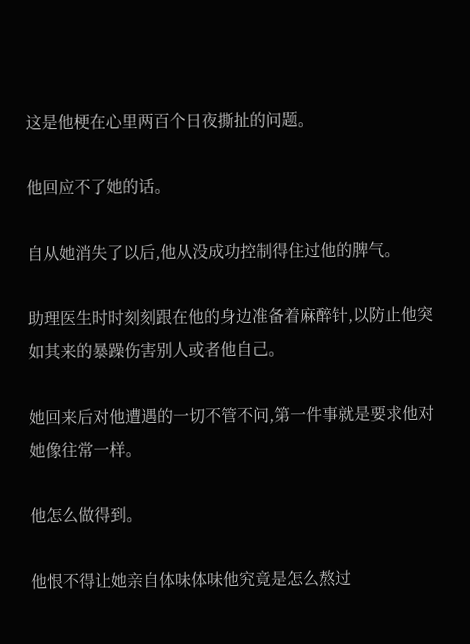这是他梗在心里两百个日夜撕扯的问题。

他回应不了她的话。

自从她消失了以后,他从没成功控制得住过他的脾气。

助理医生时时刻刻跟在他的身边准备着麻醉针,以防止他突如其来的暴躁伤害别人或者他自己。

她回来后对他遭遇的一切不管不问,第一件事就是要求他对她像往常一样。

他怎么做得到。

他恨不得让她亲自体味体味他究竟是怎么熬过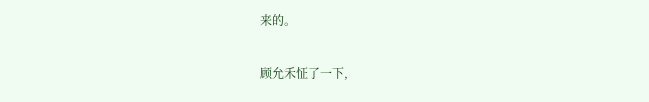来的。

顾允禾怔了一下,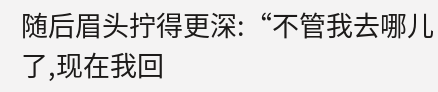随后眉头拧得更深:“不管我去哪儿了,现在我回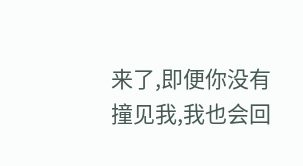来了,即便你没有撞见我,我也会回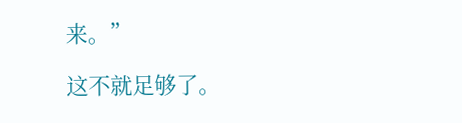来。”

这不就足够了。